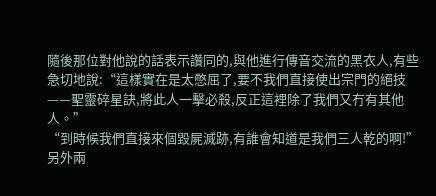隨後那位對他說的話表示讚同的,與他進行傳音交流的黑衣人,有些急切地說:“這樣實在是太憋屈了,要不我們直接使出宗門的絕技——聖靈碎星訣,將此人一擊必殺,反正這裡除了我們又冇有其他人。”
“到時候我們直接來個毀屍滅跡,有誰會知道是我們三人乾的啊!”
另外兩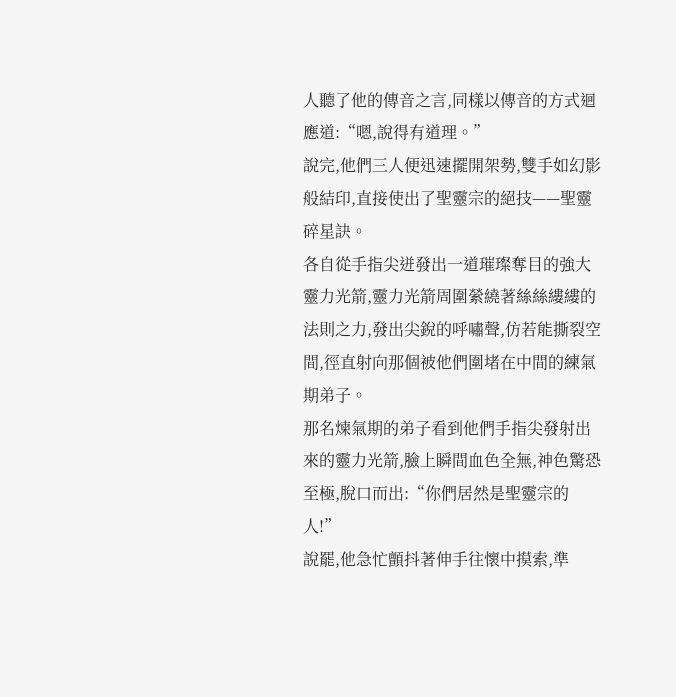人聽了他的傳音之言,同樣以傳音的方式迴應道:“嗯,說得有道理。”
說完,他們三人便迅速擺開架勢,雙手如幻影般結印,直接使出了聖靈宗的絕技——聖靈碎星訣。
各自從手指尖迸發出一道璀璨奪目的強大靈力光箭,靈力光箭周圍縈繞著絲絲縷縷的法則之力,發出尖銳的呼嘯聲,仿若能撕裂空間,徑直射向那個被他們圍堵在中間的練氣期弟子。
那名煉氣期的弟子看到他們手指尖發射出來的靈力光箭,臉上瞬間血色全無,神色驚恐至極,脫口而出:“你們居然是聖靈宗的人!”
說罷,他急忙顫抖著伸手往懷中摸索,準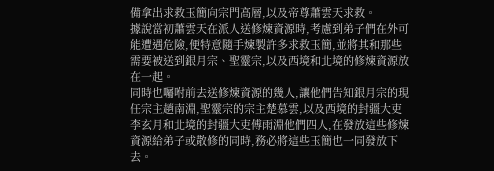備拿出求救玉簡向宗門高層,以及帝尊蕭雲天求救。
據說當初蕭雲天在派人送修煉資源時,考慮到弟子們在外可能遭遇危險,便特意隨手煉製許多求救玉簡,並將其和那些需要被送到銀月宗、聖靈宗,以及西境和北境的修煉資源放在一起。
同時也囑咐前去送修煉資源的幾人,讓他們告知銀月宗的現任宗主趙南淵,聖靈宗的宗主楚慕雲,以及西境的封疆大吏李玄月和北境的封疆大吏傅雨淵他們四人,在發放這些修煉資源給弟子或散修的同時,務必將這些玉簡也一同發放下去。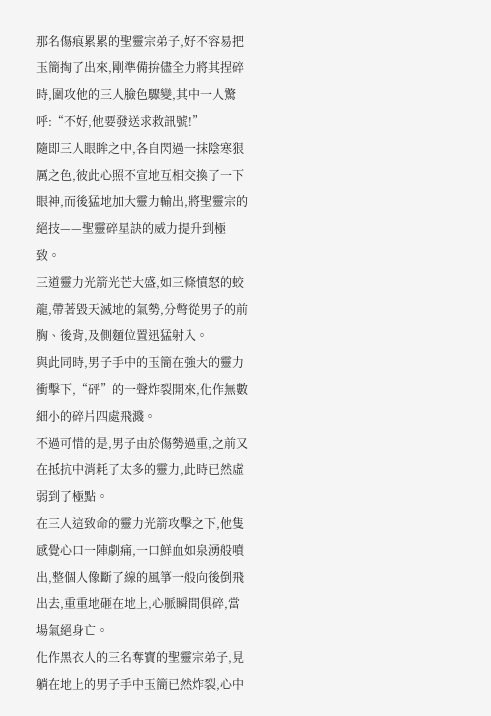那名傷痕累累的聖靈宗弟子,好不容易把玉簡掏了出來,剛準備拚儘全力將其捏碎時,圍攻他的三人臉色驟變,其中一人驚呼:“不好,他要發送求救訊號!”
隨即三人眼眸之中,各自閃過一抹陰寒狠厲之色,彼此心照不宣地互相交換了一下眼神,而後猛地加大靈力輸出,將聖靈宗的絕技——聖靈碎星訣的威力提升到極致。
三道靈力光箭光芒大盛,如三條憤怒的蛟龍,帶著毀天滅地的氣勢,分彆從男子的前胸、後背,及側麵位置迅猛射入。
與此同時,男子手中的玉簡在強大的靈力衝擊下,“砰”的一聲炸裂開來,化作無數細小的碎片四處飛濺。
不過可惜的是,男子由於傷勢過重,之前又在抵抗中消耗了太多的靈力,此時已然虛弱到了極點。
在三人這致命的靈力光箭攻擊之下,他隻感覺心口一陣劇痛,一口鮮血如泉湧般噴出,整個人像斷了線的風箏一般向後倒飛出去,重重地砸在地上,心脈瞬間俱碎,當場氣絕身亡。
化作黑衣人的三名奪寶的聖靈宗弟子,見躺在地上的男子手中玉簡已然炸裂,心中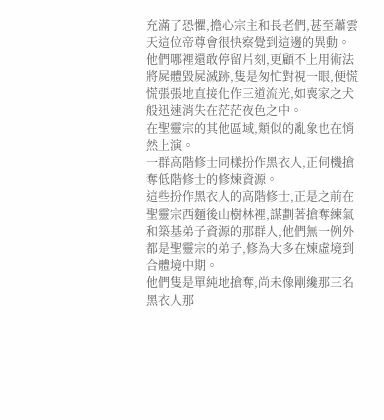充滿了恐懼,擔心宗主和長老們,甚至蕭雲天這位帝尊會很快察覺到這邊的異動。
他們哪裡還敢停留片刻,更顧不上用術法將屍體毀屍滅跡,隻是匆忙對視一眼,便慌慌張張地直接化作三道流光,如喪家之犬般迅速消失在茫茫夜色之中。
在聖靈宗的其他區域,類似的亂象也在悄然上演。
一群高階修士同樣扮作黑衣人,正伺機搶奪低階修士的修煉資源。
這些扮作黑衣人的高階修士,正是之前在聖靈宗西麵後山樹林裡,謀劃著搶奪練氣和築基弟子資源的那群人,他們無一例外都是聖靈宗的弟子,修為大多在煉虛境到合體境中期。
他們隻是單純地搶奪,尚未像剛纔那三名黑衣人那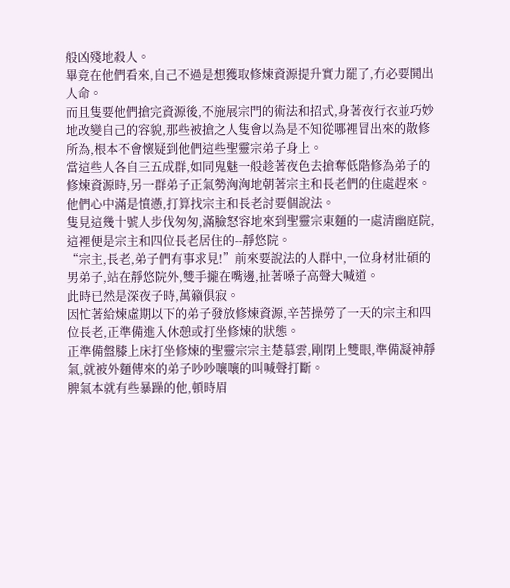般凶殘地殺人。
畢竟在他們看來,自己不過是想獲取修煉資源提升實力罷了,冇必要鬨出人命。
而且隻要他們搶完資源後,不施展宗門的術法和招式,身著夜行衣並巧妙地改變自己的容貌,那些被搶之人隻會以為是不知從哪裡冒出來的散修所為,根本不會懷疑到他們這些聖靈宗弟子身上。
當這些人各自三五成群,如同鬼魅一般趁著夜色去搶奪低階修為弟子的修煉資源時,另一群弟子正氣勢洶洶地朝著宗主和長老們的住處趕來。
他們心中滿是憤懣,打算找宗主和長老討要個說法。
隻見這幾十號人步伐匆匆,滿臉怒容地來到聖靈宗東麵的一處清幽庭院,這裡便是宗主和四位長老居住的--靜悠院。
“宗主,長老,弟子們有事求見!”前來要說法的人群中,一位身材壯碩的男弟子,站在靜悠院外,雙手攏在嘴邊,扯著嗓子高聲大喊道。
此時已然是深夜子時,萬籟俱寂。
因忙著給煉虛期以下的弟子發放修煉資源,辛苦操勞了一天的宗主和四位長老,正準備進入休憩或打坐修煉的狀態。
正準備盤膝上床打坐修煉的聖靈宗宗主楚慕雲,剛閉上雙眼,準備凝神靜氣,就被外麵傳來的弟子吵吵嚷嚷的叫喊聲打斷。
脾氣本就有些暴躁的他,頓時眉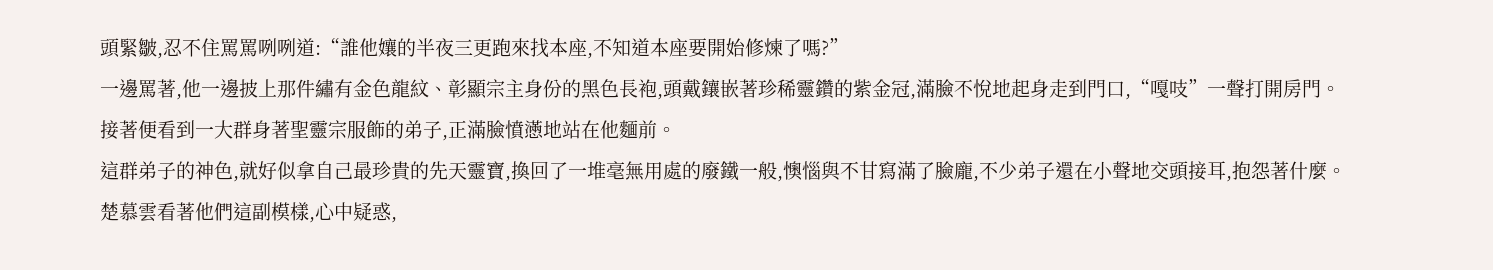頭緊皺,忍不住罵罵咧咧道:“誰他孃的半夜三更跑來找本座,不知道本座要開始修煉了嗎?”
一邊罵著,他一邊披上那件繡有金色龍紋、彰顯宗主身份的黑色長袍,頭戴鑲嵌著珍稀靈鑽的紫金冠,滿臉不悅地起身走到門口,“嘎吱”一聲打開房門。
接著便看到一大群身著聖靈宗服飾的弟子,正滿臉憤懣地站在他麵前。
這群弟子的神色,就好似拿自己最珍貴的先天靈寶,換回了一堆毫無用處的廢鐵一般,懊惱與不甘寫滿了臉龐,不少弟子還在小聲地交頭接耳,抱怨著什麼。
楚慕雲看著他們這副模樣,心中疑惑,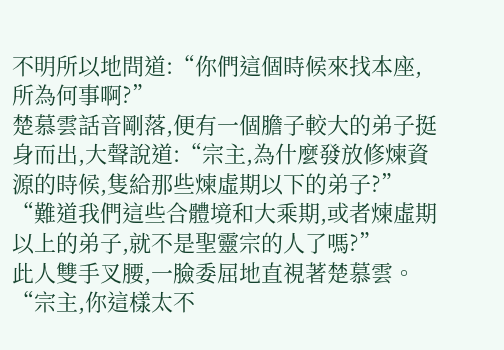不明所以地問道:“你們這個時候來找本座,所為何事啊?”
楚慕雲話音剛落,便有一個膽子較大的弟子挺身而出,大聲說道:“宗主,為什麼發放修煉資源的時候,隻給那些煉虛期以下的弟子?”
“難道我們這些合體境和大乘期,或者煉虛期以上的弟子,就不是聖靈宗的人了嗎?”
此人雙手叉腰,一臉委屈地直視著楚慕雲。
“宗主,你這樣太不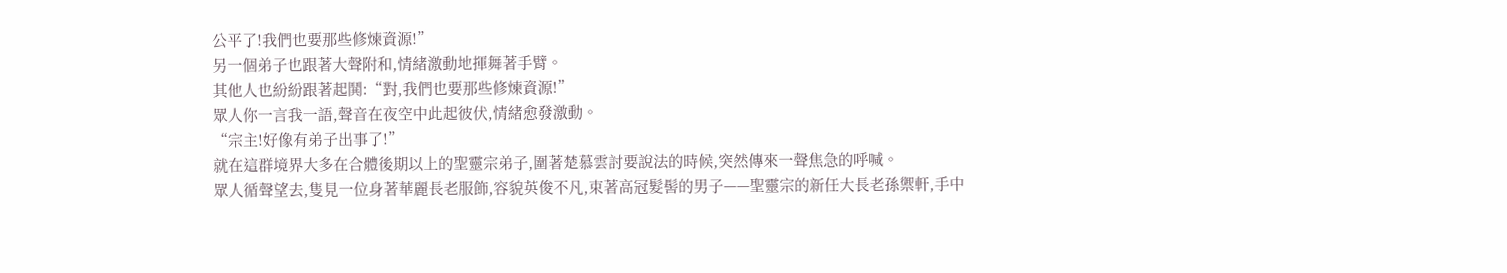公平了!我們也要那些修煉資源!”
另一個弟子也跟著大聲附和,情緒激動地揮舞著手臂。
其他人也紛紛跟著起鬨:“對,我們也要那些修煉資源!”
眾人你一言我一語,聲音在夜空中此起彼伏,情緒愈發激動。
“宗主!好像有弟子出事了!”
就在這群境界大多在合體後期以上的聖靈宗弟子,圍著楚慕雲討要說法的時候,突然傳來一聲焦急的呼喊。
眾人循聲望去,隻見一位身著華麗長老服飾,容貌英俊不凡,束著高冠髮髻的男子——聖靈宗的新任大長老孫禦軒,手中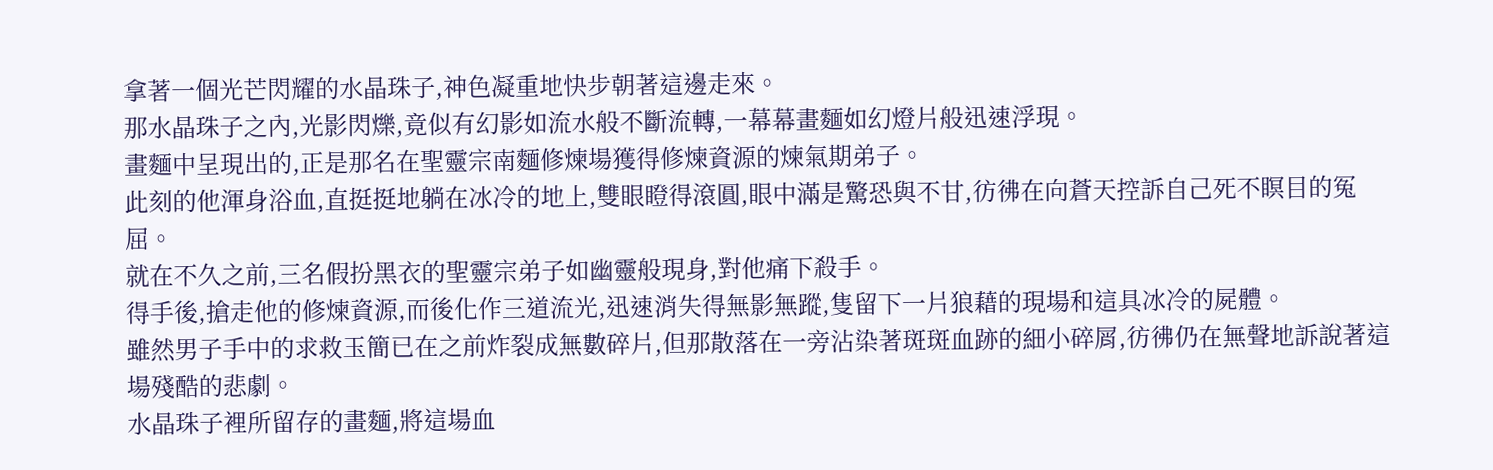拿著一個光芒閃耀的水晶珠子,神色凝重地快步朝著這邊走來。
那水晶珠子之內,光影閃爍,竟似有幻影如流水般不斷流轉,一幕幕畫麵如幻燈片般迅速浮現。
畫麵中呈現出的,正是那名在聖靈宗南麵修煉場獲得修煉資源的煉氣期弟子。
此刻的他渾身浴血,直挺挺地躺在冰冷的地上,雙眼瞪得滾圓,眼中滿是驚恐與不甘,彷彿在向蒼天控訴自己死不瞑目的冤屈。
就在不久之前,三名假扮黑衣的聖靈宗弟子如幽靈般現身,對他痛下殺手。
得手後,搶走他的修煉資源,而後化作三道流光,迅速消失得無影無蹤,隻留下一片狼藉的現場和這具冰冷的屍體。
雖然男子手中的求救玉簡已在之前炸裂成無數碎片,但那散落在一旁沾染著斑斑血跡的細小碎屑,彷彿仍在無聲地訴說著這場殘酷的悲劇。
水晶珠子裡所留存的畫麵,將這場血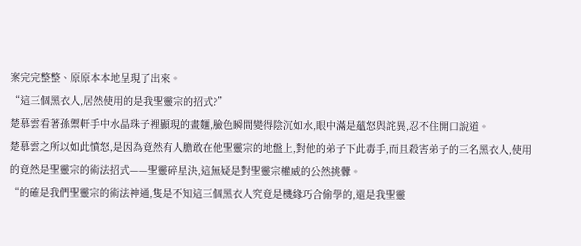案完完整整、原原本本地呈現了出來。
“這三個黑衣人,居然使用的是我聖靈宗的招式?”
楚慕雲看著孫禦軒手中水晶珠子裡顯現的畫麵,臉色瞬間變得陰沉如水,眼中滿是蘊怒與詫異,忍不住開口說道。
楚慕雲之所以如此憤怒,是因為竟然有人膽敢在他聖靈宗的地盤上,對他的弟子下此毒手,而且殺害弟子的三名黑衣人,使用的竟然是聖靈宗的術法招式——聖靈碎星決,這無疑是對聖靈宗權威的公然挑釁。
“的確是我們聖靈宗的術法神通,隻是不知這三個黑衣人究竟是機緣巧合偷學的,還是我聖靈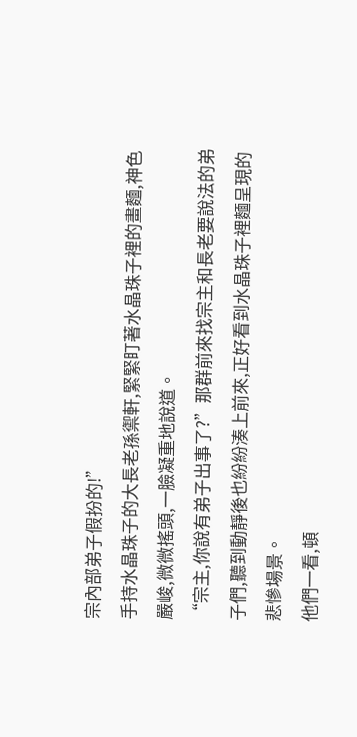宗內部弟子假扮的!”
手持水晶珠子的大長老孫禦軒,緊緊盯著水晶珠子裡的畫麵,神色嚴峻,微微搖頭,一臉凝重地說道。
“宗主,你說有弟子出事了?”那群前來找宗主和長老要說法的弟子們,聽到動靜後也紛紛湊上前來,正好看到水晶珠子裡麵呈現的悲慘場景。
他們一看,頓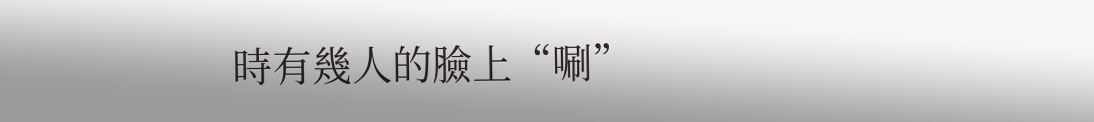時有幾人的臉上“唰”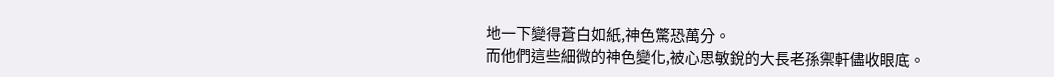地一下變得蒼白如紙,神色驚恐萬分。
而他們這些細微的神色變化,被心思敏銳的大長老孫禦軒儘收眼底。